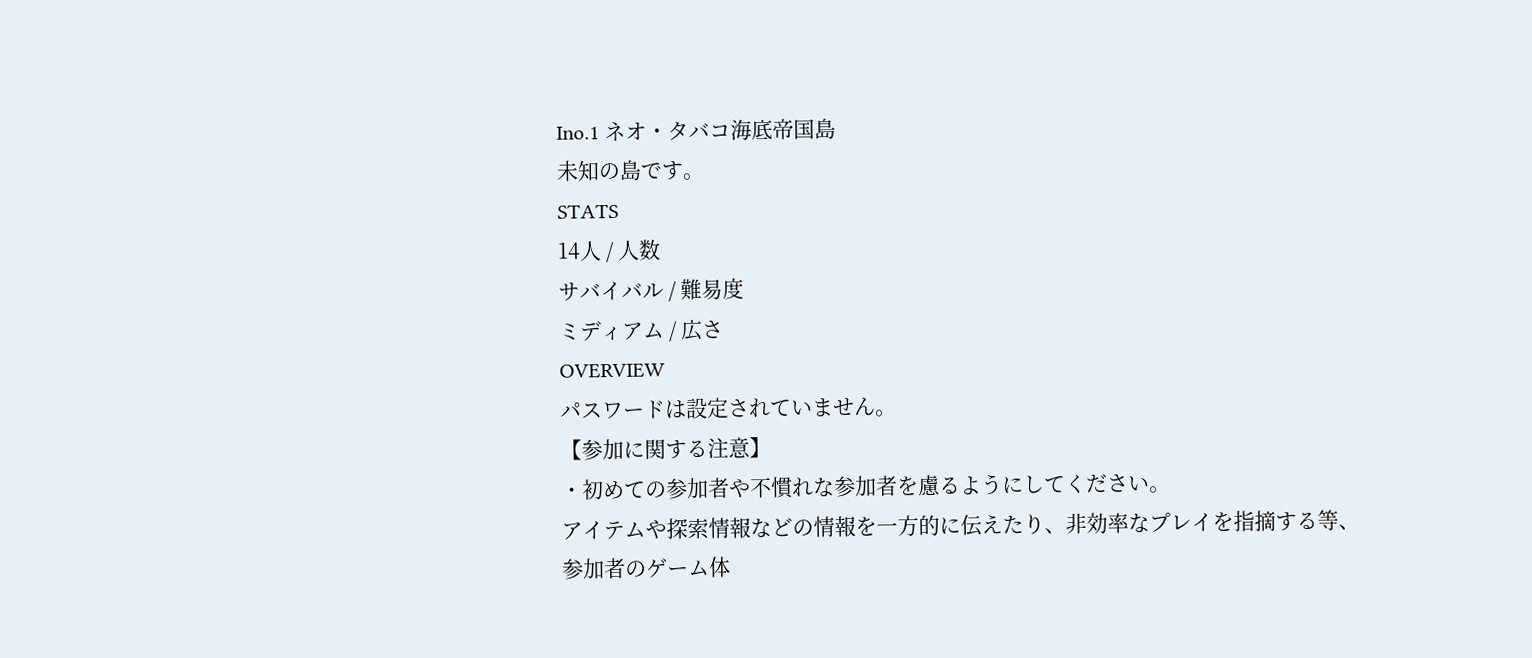Ino.1 ネオ・タバコ海底帝国島
未知の島です。
STATS
14人 / 人数
サバイバル / 難易度
ミディアム / 広さ
OVERVIEW
パスワードは設定されていません。
【参加に関する注意】
・初めての参加者や不慣れな参加者を慮るようにしてください。
アイテムや探索情報などの情報を一方的に伝えたり、非効率なプレイを指摘する等、
参加者のゲーム体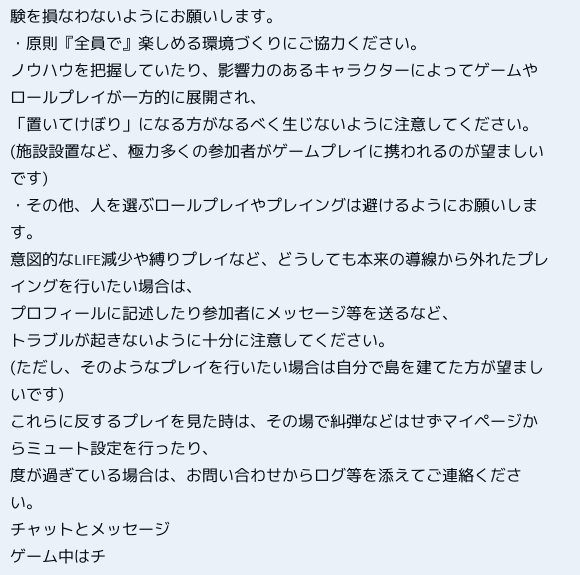験を損なわないようにお願いします。
・原則『全員で』楽しめる環境づくりにご協力ください。
ノウハウを把握していたり、影響力のあるキャラクターによってゲームやロールプレイが一方的に展開され、
「置いてけぼり」になる方がなるべく生じないように注意してください。
(施設設置など、極力多くの参加者がゲームプレイに携われるのが望ましいです)
・その他、人を選ぶロールプレイやプレイングは避けるようにお願いします。
意図的なLIFE減少や縛りプレイなど、どうしても本来の導線から外れたプレイングを行いたい場合は、
プロフィールに記述したり参加者にメッセージ等を送るなど、
トラブルが起きないように十分に注意してください。
(ただし、そのようなプレイを行いたい場合は自分で島を建てた方が望ましいです)
これらに反するプレイを見た時は、その場で糾弾などはせずマイページからミュート設定を行ったり、
度が過ぎている場合は、お問い合わせからログ等を添えてご連絡ください。
チャットとメッセージ
ゲーム中はチ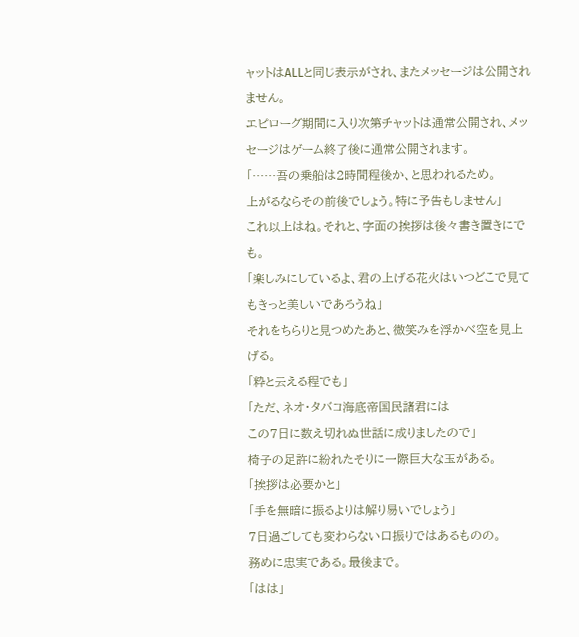ャットはALLと同じ表示がされ、またメッセージは公開されません。
エピローグ期間に入り次第チャットは通常公開され、メッセージはゲーム終了後に通常公開されます。
「……吾の乗船は2時間程後か、と思われるため。
上がるならその前後でしょう。特に予告もしません」
これ以上はね。それと、字面の挨拶は後々書き置きにでも。
「楽しみにしているよ、君の上げる花火はいつどこで見てもきっと美しいであろうね」
それをちらりと見つめたあと、微笑みを浮かべ空を見上げる。
「粋と云える程でも」
「ただ、ネオ・タバコ海底帝国民諸君には
この7日に数え切れぬ世話に成りましたので」
椅子の足許に紛れたそりに一際巨大な玉がある。
「挨拶は必要かと」
「手を無暗に振るよりは解り易いでしょう」
7日過ごしても変わらない口振りではあるものの。
務めに忠実である。最後まで。
「はは」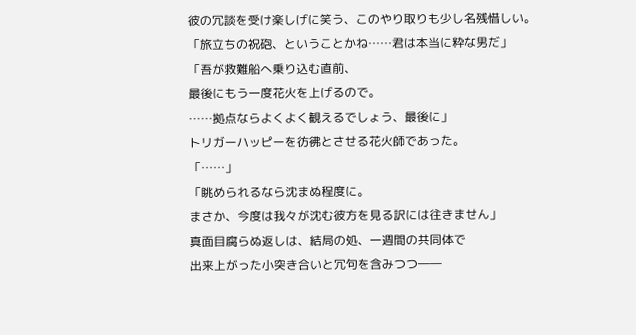彼の冗談を受け楽しげに笑う、このやり取りも少し名残惜しい。
「旅立ちの祝砲、ということかね……君は本当に粋な男だ」
「吾が救難船へ乗り込む直前、
最後にもう一度花火を上げるので。
……拠点ならよくよく観えるでしょう、最後に」
トリガーハッピーを彷彿とさせる花火師であった。
「……」
「眺められるなら沈まぬ程度に。
まさか、今度は我々が沈む彼方を見る訳には往きません」
真面目腐らぬ返しは、結局の処、一週間の共同体で
出来上がった小突き合いと冗句を含みつつ――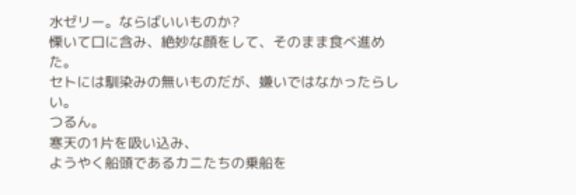水ゼリー。ならばいいものか?
慄いて口に含み、絶妙な顔をして、そのまま食べ進めた。
セトには馴染みの無いものだが、嫌いではなかったらしい。
つるん。
寒天の1片を吸い込み、
ようやく船頭であるカニたちの乗船を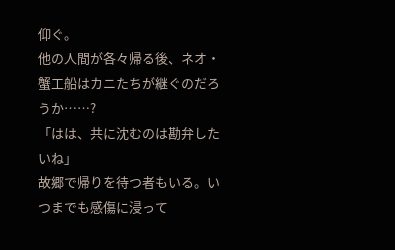仰ぐ。
他の人間が各々帰る後、ネオ・蟹工船はカニたちが継ぐのだろうか……?
「はは、共に沈むのは勘弁したいね」
故郷で帰りを待つ者もいる。いつまでも感傷に浸って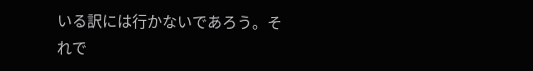いる訳には行かないであろう。それで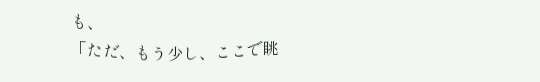も、
「ただ、もう少し、ここで眺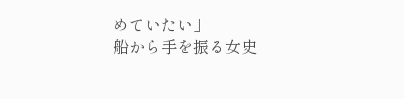めていたい」
船から手を振る女史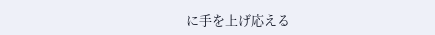に手を上げ応える